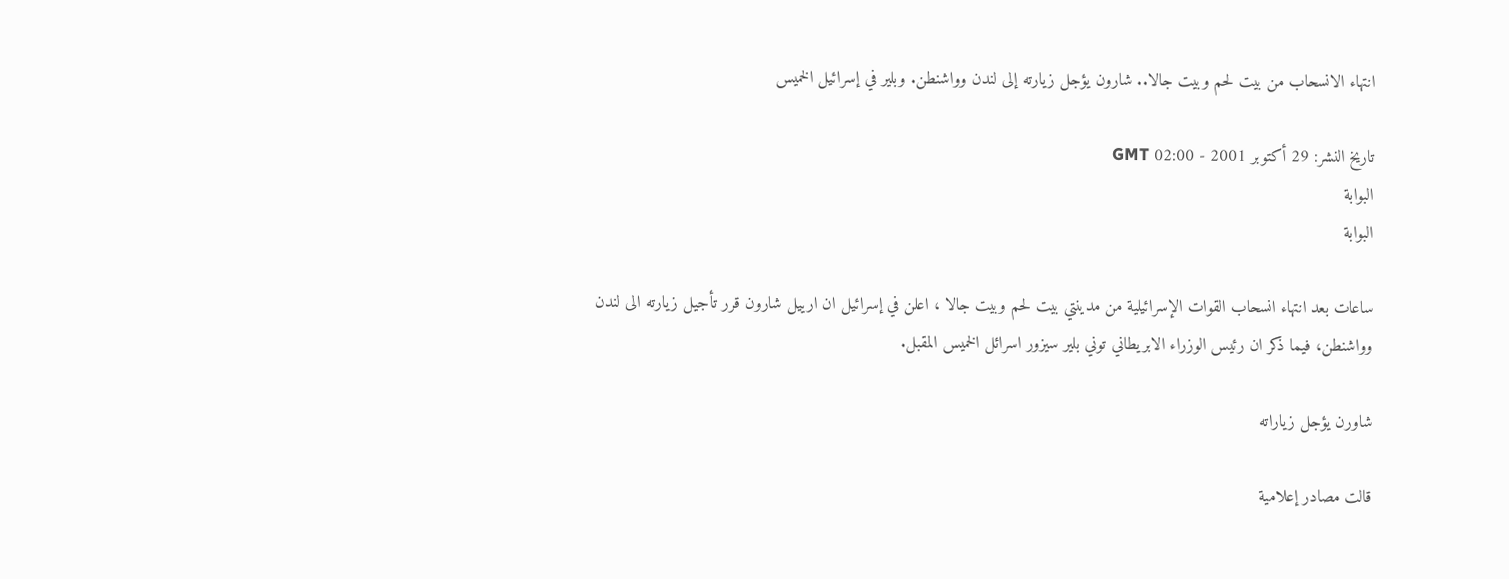انتهاء الانسحاب من بيت لحم وبيت جالا.. شارون يؤجل زيارته إلى لندن وواشنطن. وبلير في إسرائيل الخميس

تاريخ النشر: 29 أكتوبر 2001 - 02:00 GMT
البوابة
البوابة

ساعات بعد انتهاء انسحاب القوات الإسرائيلية من مدينتي بيت لحم وبيت جالا ، اعلن في إسرائيل ان ارييل شارون قرر تأجيل زيارته الى لندن وواشنطن، فيما ذكر ان رئيس الوزراء الابريطاني توني بلير سيزور اسرائل الخميس المقبل.

شاورن يؤجل زياراته

قالت مصادر إعلامية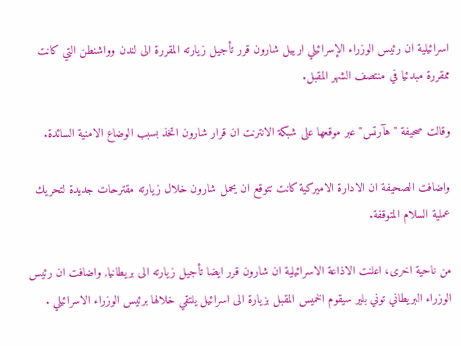اسرائيلية ان رئيس الوزراء الإسرائيلي ارييل شارون قرر تأجيل زيارته المقررة الى لندن وواشنطن التي كانت ممقررة مبدئيا في منتصف الشهر المقبل.

وقالت صحيفة "هآرتس" عبر موقعها على شبكة الانترنت ان قرار شارون اتخذ بسبب الوضاع الامنية السائدة.

واضافت الصحيفة ان الادارة الاميركية كانت تتوقع ان يحمل شارون خلال زيارته مقترحات جديدة لتحريك عملية السلام المتوقفة.

من ناحية اخرى، اعلنت الاذاعة الاسرائيلية ان شارون قرر ايضا تأجيل زيارته الى بريطانيا, واضافت ان رئيس الوزراء البريطاني توني بلير سيقوم الخميس المقبل بزيارة الى اسرائيل يلتقي خلالها برئيس الوزراء الاسرائيلي .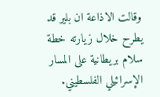وقالت الاذاعة ان بلير قد يطرح خلال زيارته خطة سلام بريطانية على المسار الإسرائيلي الفلسطيني.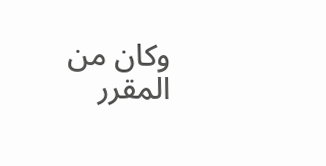وكان من المقرر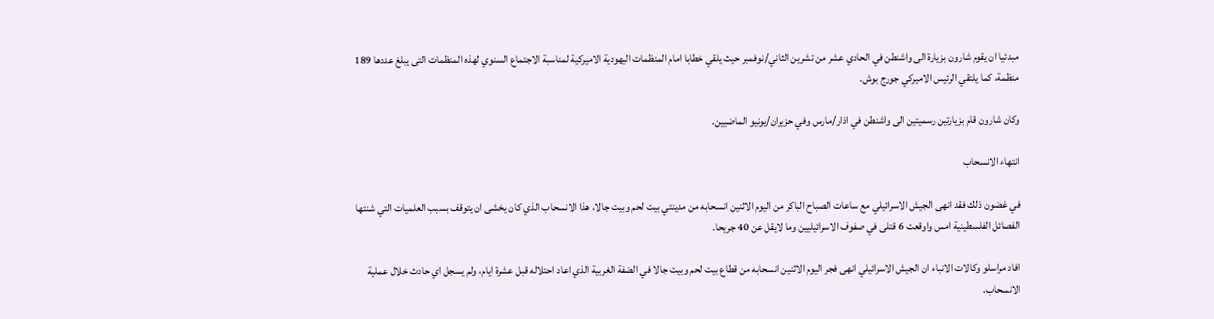مبدئيا ان يقوم شارون بزيارة الى واشنطن في الحادي عشر من تشرين الثاني/نوفمبر حيث يلقي خطابا امام المنظمات اليهودية الاميركية لمناسبة الاجتماع السنوي لهذه المنظمات التى يبلغ عددها 189 منظمة، كما يلتقي الرئيس الاميركي جورج بوش.

وكان شارون قام بزيارتين رسميتين الى واشنطن في اذار/مارس وفي حزيران/يونيو الماضيين.

انتهاء الانسحاب

في غضون ذلك فقد انهى الجيش الاسرائيلي مع ساعات الصباح الباكر من اليوم الاثنين انسحابه من مدينتي بيت لحم وبيت جالا، هذا الانسحاب الذي كان يخشى ان يتوقف بسبب العلميات التي شنتها الفصائل الفلسطينية امس واوقعت 6 قتلى في صفوف الاسرائيليين وما لايقل عن 40 جريحا.

افاد مراسلو وكالات الانباء ان الجيش الاسرائيلي انهى فجر اليوم الاثنين انسحابه من قطاع بيت لحم وبيت جالا في الضفة الغربية الذي اعاد احتلاله قبل عشرة ايام، ولم يسجل اي حادث خلال عملية الانسحاب.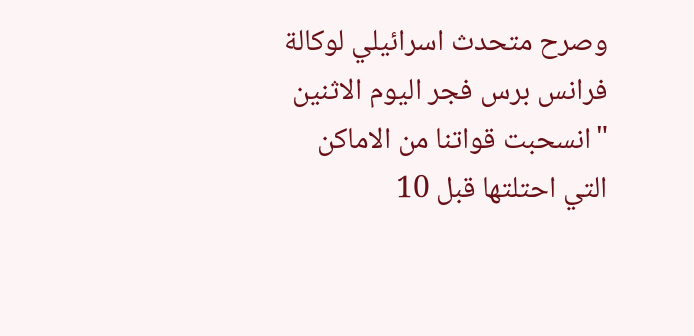وصرح متحدث اسرائيلي لوكالة فرانس برس فجر اليوم الاثنين "انسحبت قواتنا من الاماكن التي احتلتها قبل 10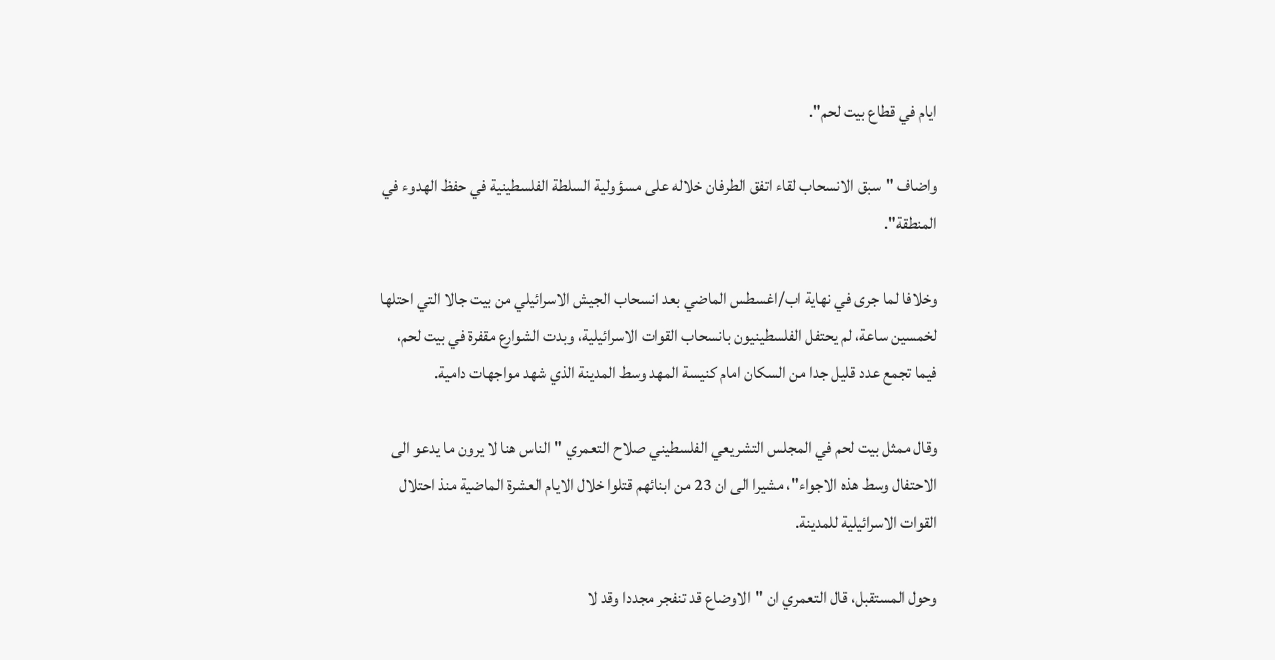ايام في قطاع بيت لحم".

واضاف "سبق الانسحاب لقاء اتفق الطرفان خلاله على مسؤولية السلطة الفلسطينية في حفظ الهدوء في المنطقة".

وخلافا لما جرى في نهاية اب/اغسطس الماضي بعد انسحاب الجيش الاسرائيلي من بيت جالا التي احتلها لخمسين ساعة، لم يحتفل الفلسطينيون بانسحاب القوات الاسرائيلية، وبدت الشوارع مقفرة في بيت لحم، فيما تجمع عدد قليل جدا من السكان امام كنيسة المهد وسط المدينة الذي شهد مواجهات دامية.

وقال ممثل بيت لحم في المجلس التشريعي الفلسطيني صلاح التعمري "الناس هنا لا يرون ما يدعو الى الاحتفال وسط هذه الاجواء"، مشيرا الى ان 23 من ابنائهم قتلوا خلال الايام العشرة الماضية منذ احتلال القوات الاسرائيلية للمدينة.

وحول المستقبل، قال التعمري ان "الاوضاع قد تنفجر مجددا وقد لا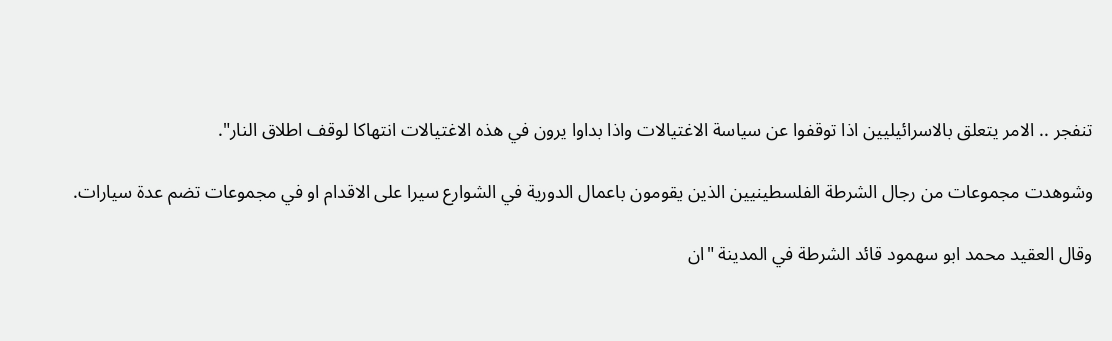تنفجر .. الامر يتعلق بالاسرائيليين اذا توقفوا عن سياسة الاغتيالات واذا بداوا يرون في هذه الاغتيالات انتهاكا لوقف اطلاق النار".

وشوهدت مجموعات من رجال الشرطة الفلسطينيين الذين يقومون باعمال الدورية في الشوارع سيرا على الاقدام او في مجموعات تضم عدة سيارات.

وقال العقيد محمد ابو سهمود قائد الشرطة في المدينة "ان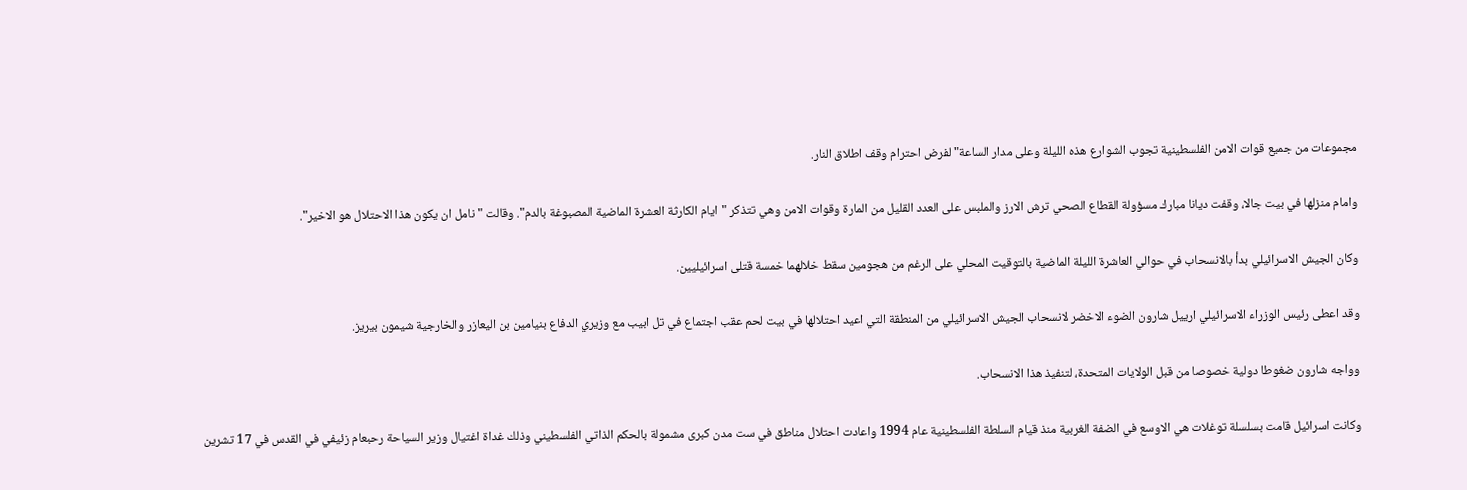مجموعات من جميع قوات الامن الفلسطينية تجوب الشوارع هذه الليلة وعلى مدار الساعة" لفرض احترام وقف اطلاق النار.

وامام منزلها في بيت جالا، وقفت ديانا مبارك مسؤولة القطاع الصحي ترش الارز والملبس على العدد القليل من المارة وقوات الامن وهي تتذكر "ايام الكارثة العشرة الماضية المصبوغة بالدم". وقالت "نامل ان يكون هذا الاحتلال هو الاخير".

وكان الجيش الاسرائيلي بدأ بالانسحاب في حوالي العاشرة الليلة الماضية بالتوقيت المحلي على الرغم من هجومين سقط خلالهما خمسة قتلى اسرائيليين.

وقد اعطى رئيس الوزراء الاسرائيلي ارييل شارون الضوء الاخضر لانسحاب الجيش الاسرائيلي من المنطقة التي اعيد احتلالها في بيت لحم عقب اجتماع في تل ابيب مع وزيري الدفاع بنيامين بن اليعازر والخارجية شيمون بيريز.

وواجه شارون ضغوطا دولية خصوصا من قبل الولايات المتحدة، لتنفيذ هذا الانسحاب.

وكانت اسرائيل قامت بسلسلة توغلات هي الاوسع في الضفة الغربية منذ قيام السلطة الفلسطينية عام 1994 واعادت احتلال مناطق في ست مدن كبرى مشمولة بالحكم الذاتي الفلسطيني وذلك غداة اغتيال وزير السياحة رحبعام زئيفي في القدس في 17 تشرين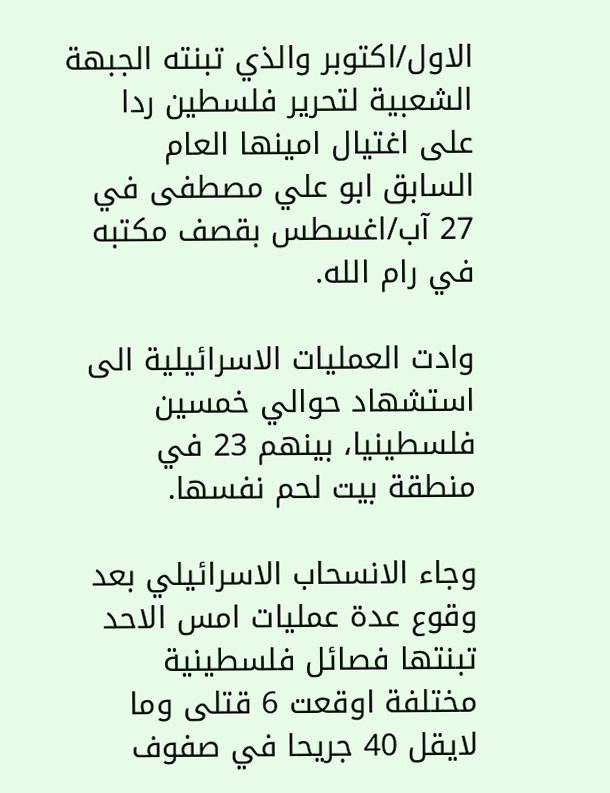الاول/اكتوبر والذي تبنته الجبهة الشعبية لتحرير فلسطين ردا على اغتيال امينها العام السابق ابو علي مصطفى في 27 آب/اغسطس بقصف مكتبه في رام الله.

وادت العمليات الاسرائيلية الى استشهاد حوالي خمسين فلسطينيا، بينهم 23 في منطقة بيت لحم نفسها.

وجاء الانسحاب الاسرائيلي بعد وقوع عدة عمليات امس الاحد تبنتها فصائل فلسطينية مختلفة اوقعت 6 قتلى وما لايقل 40 جريحا في صفوف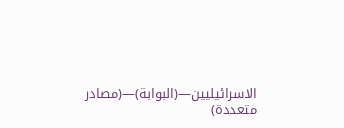الاسرائيليين—(البوابة)—(مصادر متعددة)